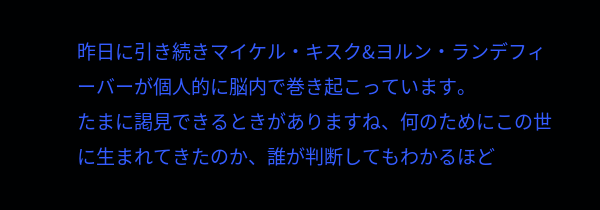昨日に引き続きマイケル・キスク&ヨルン・ランデフィーバーが個人的に脳内で巻き起こっています。
たまに謁見できるときがありますね、何のためにこの世に生まれてきたのか、誰が判断してもわかるほど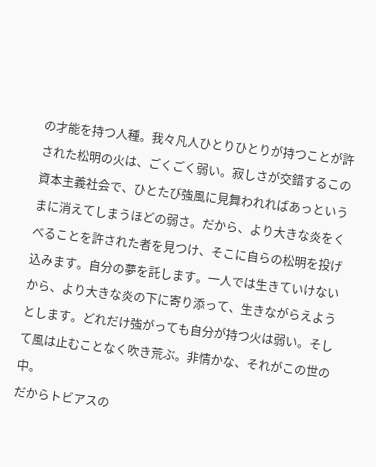の才能を持つ人種。我々凡人ひとりひとりが持つことが許された松明の火は、ごくごく弱い。寂しさが交錯するこの資本主義社会で、ひとたび強風に見舞われればあっというまに消えてしまうほどの弱さ。だから、より大きな炎をくべることを許された者を見つけ、そこに自らの松明を投げ込みます。自分の夢を託します。一人では生きていけないから、より大きな炎の下に寄り添って、生きながらえようとします。どれだけ強がっても自分が持つ火は弱い。そして風は止むことなく吹き荒ぶ。非情かな、それがこの世の中。
だからトビアスの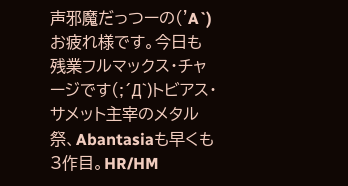声邪魔だっつーの('A`)
お疲れ様です。今日も残業フルマックス・チャージです(;´Д`)トビアス・サメット主宰のメタル祭、Abantasiaも早くも3作目。HR/HM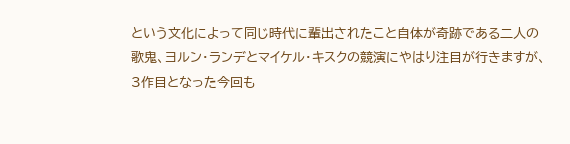という文化によって同じ時代に輩出されたこと自体が奇跡である二人の歌鬼、ヨルン・ランデとマイケル・キスクの競演にやはり注目が行きますが、3作目となった今回も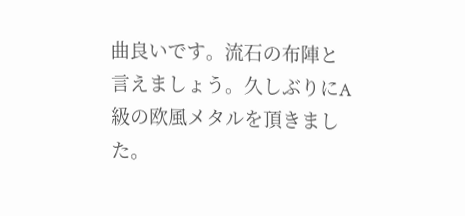曲良いです。流石の布陣と言えましょう。久しぶりにA級の欧風メタルを頂きました。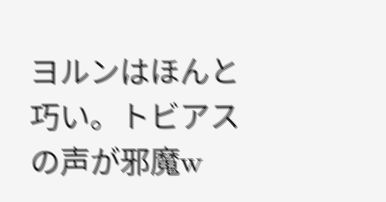ヨルンはほんと巧い。トビアスの声が邪魔w